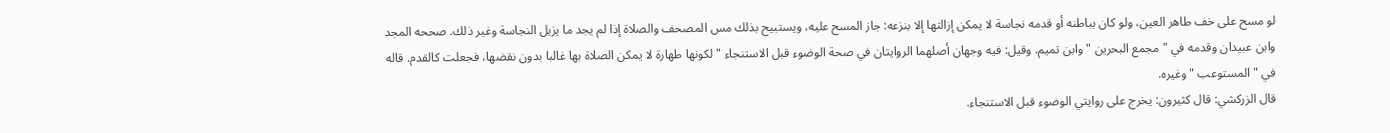لو مسح على خف طاهر العين، ولو كان بباطنه أو قدمه نجاسة لا يمكن إزالتها إلا بنزعه: جاز المسح عليه، ويستبيح بذلك مس المصحف والصلاة إذا لم يجد ما يزيل النجاسة وغير ذلك. صححه المجد وابن عبيدان وقدمه في " مجمع البحرين " وابن تميم. وقيل: فيه وجهان أصلهما الروايتان في صحة الوضوء قبل الاستنجاء " لكونها طهارة لا يمكن الصلاة بها غالبا بدون نقضها، فجعلت كالقدم. قاله في " المستوعب " وغيره.
قال الزركشي: قال كثيرون: يخرج على روايتي الوضوء قبل الاستنجاء.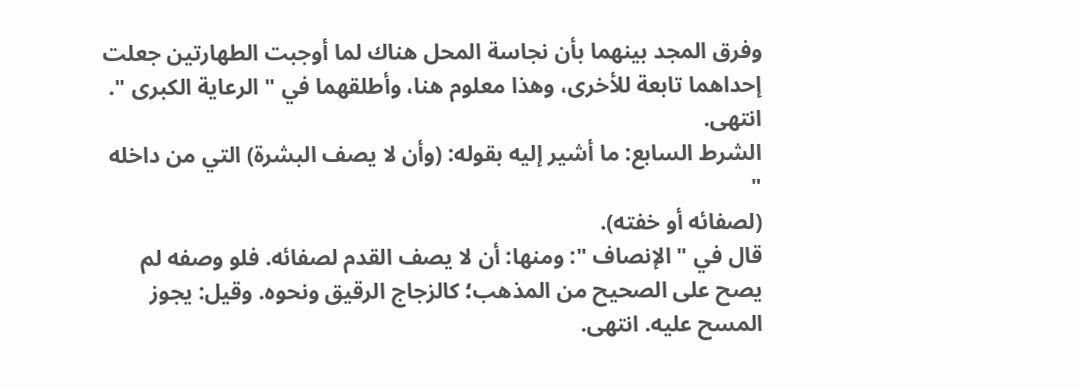وفرق المجد بينهما بأن نجاسة المحل هناك لما أوجبت الطهارتين جعلت إحداهما تابعة للأخرى، وهذا معلوم هنا، وأطلقهما في " الرعاية الكبرى ". انتهى.
الشرط السابع: ما أشير إليه بقوله: (وأن لا يصف البشرة) التي من داخله "
(لصفائه أو خفته).
قال في " الإنصاف ": ومنها: أن لا يصف القدم لصفائه. فلو وصفه لم يصح على الصحيح من المذهب؛ كالزجاج الرقيق ونحوه. وقيل: يجوز المسح عليه. انتهى.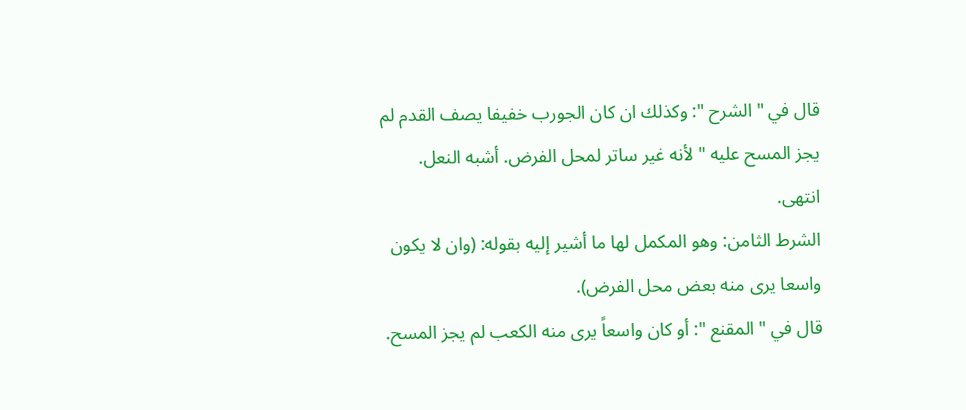قال في " الشرح ": وكذلك ان كان الجورب خفيفا يصف القدم لم يجز المسح عليه " لأنه غير ساتر لمحل الفرض. أشبه النعل. انتهى.
الشرط الثامن: وهو المكمل لها ما أشير إليه بقوله: (وان لا يكون واسعا يرى منه بعض محل الفرض).
قال في " المقنع ": أو كان واسعاً يرى منه الكعب لم يجز المسح.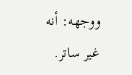ووجهه: أنه غير ساتر.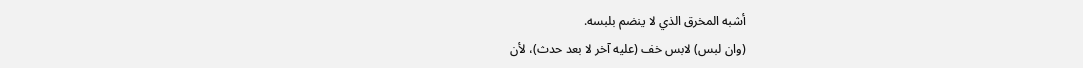أشبه المخرق الذي لا ينضم بلبسه.
(وان لبس) لابس خف (عليه آخر لا بعد حدث)، لأن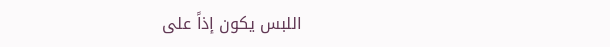اللبس يكون إذاً على